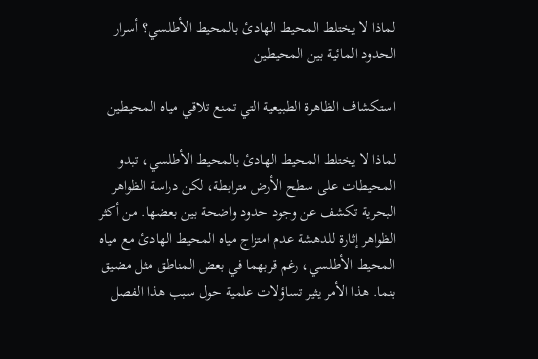لماذا لا يختلط المحيط الهادئ بالمحيط الأطلسي؟ أسرار الحدود المائية بين المحيطين

استكشاف الظاهرة الطبيعية التي تمنع تلاقي مياه المحيطين

لماذا لا يختلط المحيط الهادئ بالمحيط الأطلسي، تبدو المحيطات على سطح الأرض مترابطة، لكن دراسة الظواهر البحرية تكشف عن وجود حدود واضحة بين بعضها. من أكثر الظواهر إثارة للدهشة عدم امتزاج مياه المحيط الهادئ مع مياه المحيط الأطلسي، رغم قربهما في بعض المناطق مثل مضيق بنما. هذا الأمر يثير تساؤلات علمية حول سبب هذا الفصل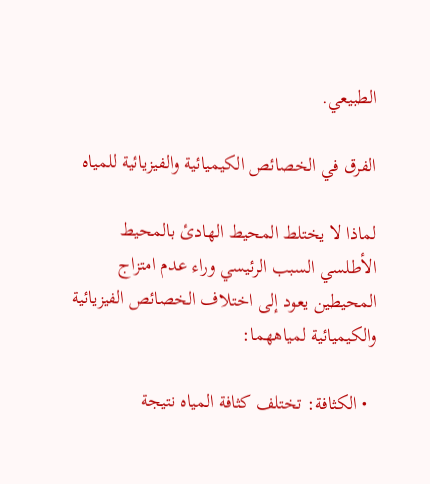الطبيعي.

الفرق في الخصائص الكيميائية والفيزيائية للمياه

لماذا لا يختلط المحيط الهادئ بالمحيط الأطلسي السبب الرئيسي وراء عدم امتزاج المحيطين يعود إلى اختلاف الخصائص الفيزيائية والكيميائية لمياههما:

  • الكثافة: تختلف كثافة المياه نتيجة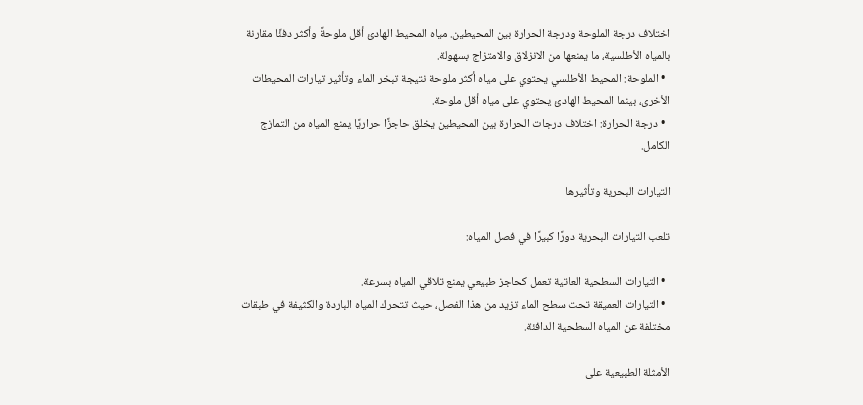اختلاف درجة الملوحة ودرجة الحرارة بين المحيطين. مياه المحيط الهادئ أقل ملوحةً وأكثر دفئًا مقارنة بالمياه الأطلسية، ما يمنعها من الانزلاق والامتزاج بسهولة.
  • الملوحة: المحيط الأطلسي يحتوي على مياه أكثر ملوحة نتيجة تبخر الماء وتأثير تيارات المحيطات الأخرى، بينما المحيط الهادئ يحتوي على مياه أقل ملوحة.
  • درجة الحرارة: اختلاف درجات الحرارة بين المحيطين يخلق حاجزًا حراريًا يمنع المياه من التمازج الكامل.

التيارات البحرية وتأثيرها

تلعب التيارات البحرية دورًا كبيرًا في فصل المياه:

  • التيارات السطحية العاتية تعمل كحاجز طبيعي يمنع تلاقي المياه بسرعة.
  • التيارات العميقة تحت سطح الماء تزيد من هذا الفصل، حيث تتحرك المياه الباردة والكثيفة في طبقات مختلفة عن المياه السطحية الدافئة.

الأمثلة الطبيعية على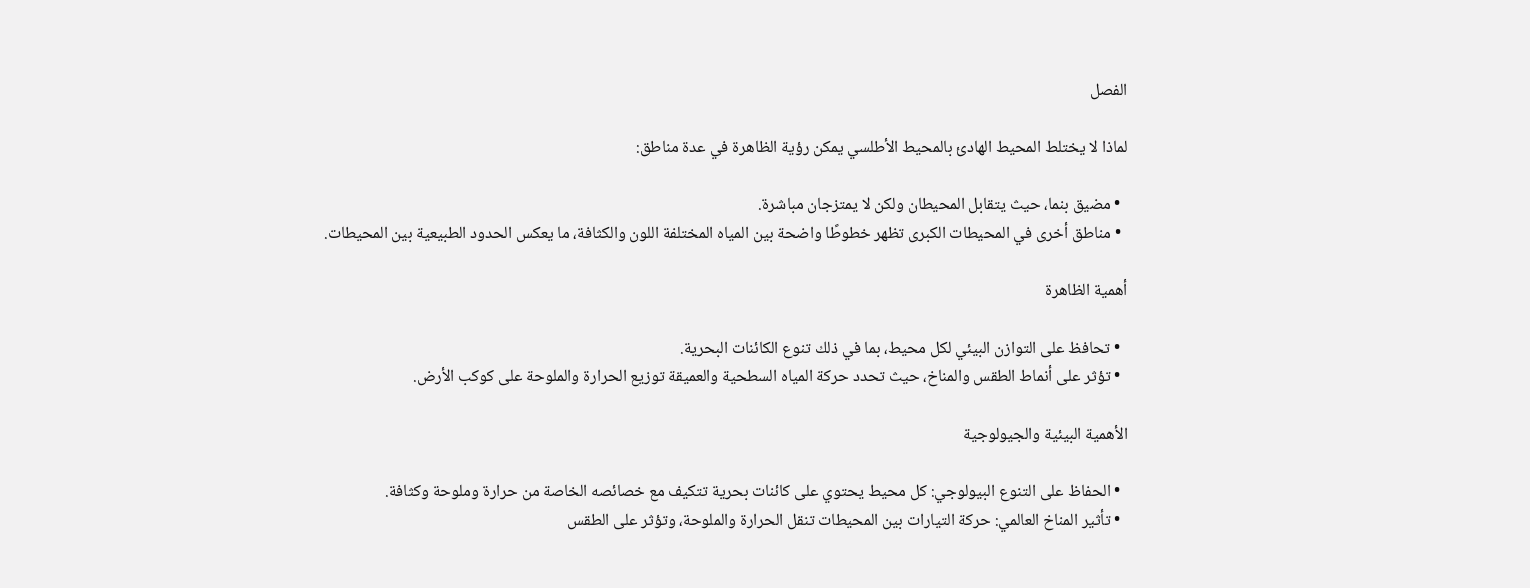الفصل

لماذا لا يختلط المحيط الهادئ بالمحيط الأطلسي يمكن رؤية الظاهرة في عدة مناطق:

  • مضيق بنما، حيث يتقابل المحيطان ولكن لا يمتزجان مباشرة.
  • مناطق أخرى في المحيطات الكبرى تظهر خطوطًا واضحة بين المياه المختلفة اللون والكثافة، ما يعكس الحدود الطبيعية بين المحيطات.

أهمية الظاهرة

  • تحافظ على التوازن البيئي لكل محيط، بما في ذلك تنوع الكائنات البحرية.
  • تؤثر على أنماط الطقس والمناخ، حيث تحدد حركة المياه السطحية والعميقة توزيع الحرارة والملوحة على كوكب الأرض.

الأهمية البيئية والجيولوجية

  • الحفاظ على التنوع البيولوجي: كل محيط يحتوي على كائنات بحرية تتكيف مع خصائصه الخاصة من حرارة وملوحة وكثافة.
  • تأثير المناخ العالمي: حركة التيارات بين المحيطات تنقل الحرارة والملوحة، وتؤثر على الطقس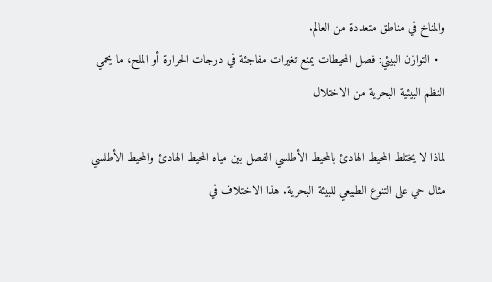والمناخ في مناطق متعددة من العالم.
  • التوازن البيئي: فصل المحيطات يمنع تغيرات مفاجئة في درجات الحرارة أو الملح، ما يحمي النظم البيئية البحرية من الاختلال

لماذا لا يختلط المحيط الهادئ بالمحيط الأطلسي الفصل بين مياه المحيط الهادئ والمحيط الأطلسي مثال حي على التنوع الطبيعي للبيئة البحرية. هذا الاختلاف في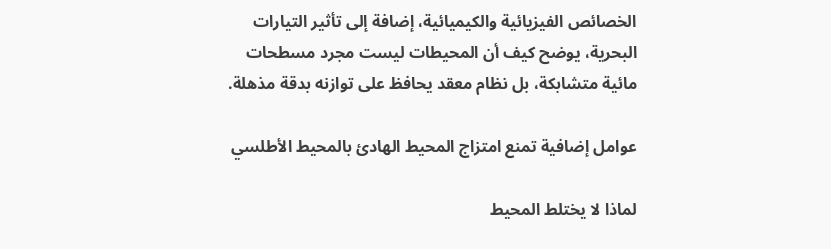الخصائص الفيزيائية والكيميائية، إضافة إلى تأثير التيارات البحرية، يوضح كيف أن المحيطات ليست مجرد مسطحات مائية متشابكة، بل نظام معقد يحافظ على توازنه بدقة مذهلة.

عوامل إضافية تمنع امتزاج المحيط الهادئ بالمحيط الأطلسي

لماذا لا يختلط المحيط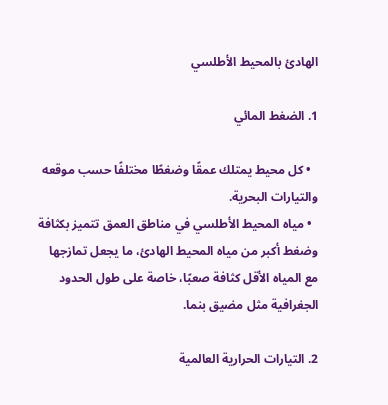الهادئ بالمحيط الأطلسي

1. الضغط المائي

  • كل محيط يمتلك عمقًا وضغطًا مختلفًا حسب موقعه والتيارات البحرية.
  • مياه المحيط الأطلسي في مناطق العمق تتميز بكثافة وضغط أكبر من مياه المحيط الهادئ، ما يجعل تمازجها مع المياه الأقل كثافة صعبًا، خاصة على طول الحدود الجغرافية مثل مضيق بنما.

2. التيارات الحرارية العالمية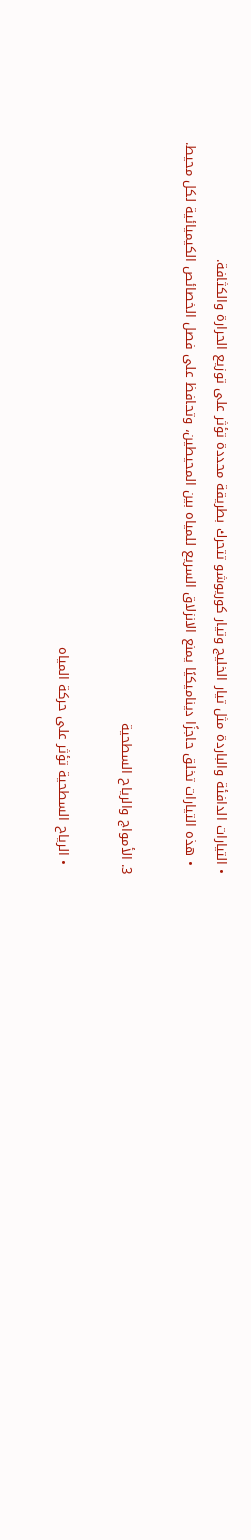• التيارات الدافئة والباردة مثل تيار الخليج وتيار كوريوشو تتحرك بطريقة محددة تؤثر على توزيع الحرارة والكثافة.
  • هذه التيارات تخلق حاجزًا ديناميكيًا يمنع الانزلاق السريع للمياه بين المحيطين، وتحافظ على فصل الخصائص الكيميائية لكل محيط.

3. الأمواج والرياح السطحية

  • الرياح السطحية تؤثر على حركة المياه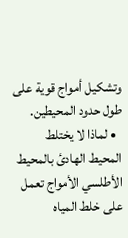وتشكيل أمواج قوية على طول حدود المحيطين.
  • لماذا لا يختلط المحيط الهادئ بالمحيط الأطلسي الأمواج تعمل على خلط المياه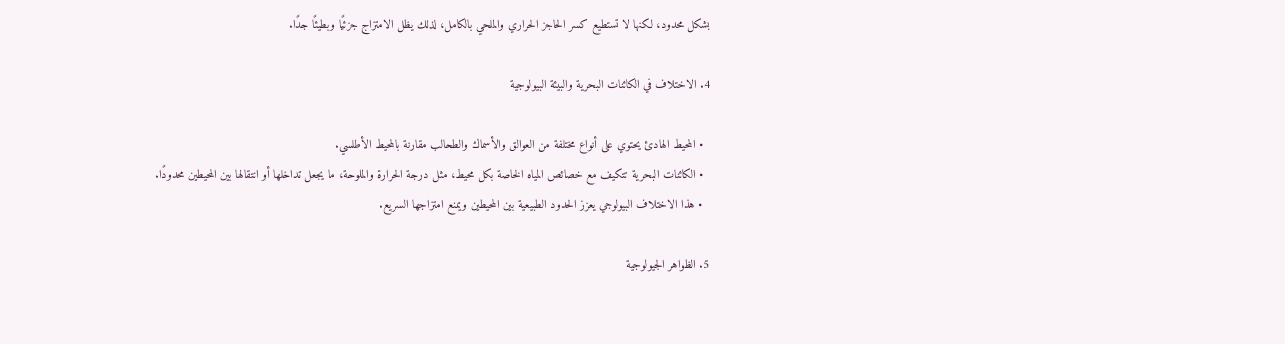بشكل محدود، لكنها لا تستطيع كسر الحاجز الحراري والملحي بالكامل، لذلك يظل الامتزاج جزئيًا وبطيئًا جدًا.

4. الاختلاف في الكائنات البحرية والبيئة البيولوجية

  • المحيط الهادئ يحتوي على أنواع مختلفة من العوالق والأسماك والطحالب مقارنة بالمحيط الأطلسي.
  • الكائنات البحرية تتكيف مع خصائص المياه الخاصة بكل محيط، مثل درجة الحرارة والملوحة، ما يجعل تداخلها أو انتقالها بين المحيطين محدودًا.
  • هذا الاختلاف البيولوجي يعزز الحدود الطبيعية بين المحيطين ويمنع امتزاجها السريع.

5. الظواهر الجيولوجية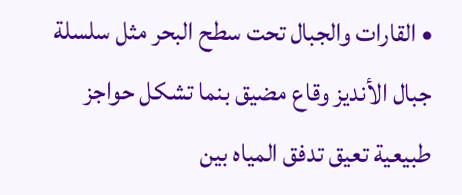• القارات والجبال تحت سطح البحر مثل سلسلة جبال الأنديز وقاع مضيق بنما تشكل حواجز طبيعية تعيق تدفق المياه بين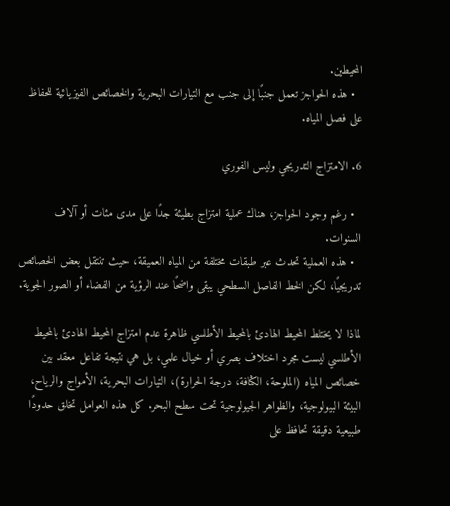المحيطين.
  • هذه الحواجز تعمل جنبًا إلى جنب مع التيارات البحرية والخصائص الفيزيائية للحفاظ على فصل المياه.

6. الامتزاج التدريجي وليس الفوري

  • رغم وجود الحواجز، هناك عملية امتزاج بطيئة جدًا على مدى مئات أو آلاف السنوات.
  • هذه العملية تحدث عبر طبقات مختلفة من المياه العميقة، حيث تنتقل بعض الخصائص تدريجيًا، لكن الخط الفاصل السطحي يبقى واضحًا عند الرؤية من الفضاء أو الصور الجوية.

لماذا لا يختلط المحيط الهادئ بالمحيط الأطلسي ظاهرة عدم امتزاج المحيط الهادئ بالمحيط الأطلسي ليست مجرد اختلاف بصري أو خيال علمي، بل هي نتيجة تفاعل معقد بين خصائص المياه (الملوحة، الكثافة، درجة الحرارة)، التيارات البحرية، الأمواج والرياح، البيئة البيولوجية، والظواهر الجيولوجية تحت سطح البحر. كل هذه العوامل تخلق حدودًا طبيعية دقيقة تحافظ على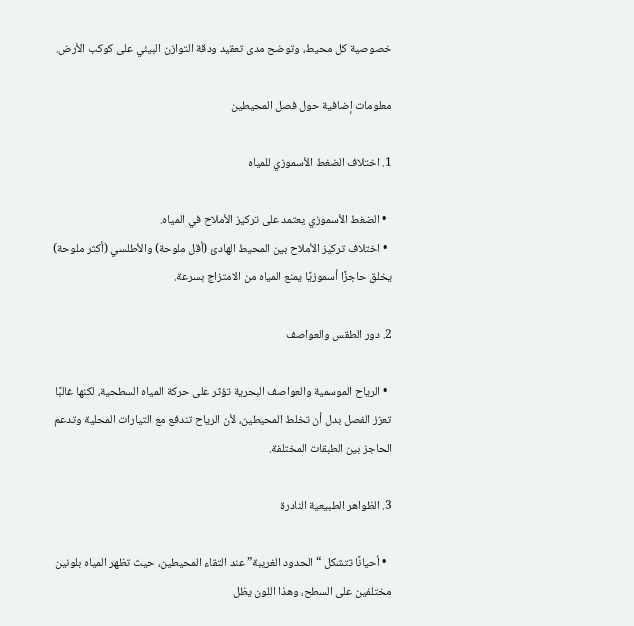خصوصية كل محيط، وتوضح مدى تعقيد ودقة التوازن البيئي على كوكب الأرض.

معلومات إضافية حول فصل المحيطين

1. اختلاف الضغط الأسموزي للمياه

  • الضغط الأسموزي يعتمد على تركيز الأملاح في المياه.
  • اختلاف تركيز الأملاح بين المحيط الهادئ (أقل ملوحة) والأطلسي (أكثر ملوحة) يخلق حاجزًا أسموزيًا يمنع المياه من الامتزاج بسرعة.

2. دور الطقس والعواصف

  • الرياح الموسمية والعواصف البحرية تؤثر على حركة المياه السطحية، لكنها غالبًا تعزز الفصل بدل أن تخلط المحيطين، لأن الرياح تندفع مع التيارات المحلية وتدعم الحاجز بين الطبقات المختلفة.

3. الظواهر الطبيعية النادرة

  • أحيانًا تتشكل “الحدود الغريبة” عند التقاء المحيطين، حيث تظهر المياه بلونين مختلفين على السطح، وهذا اللون يظل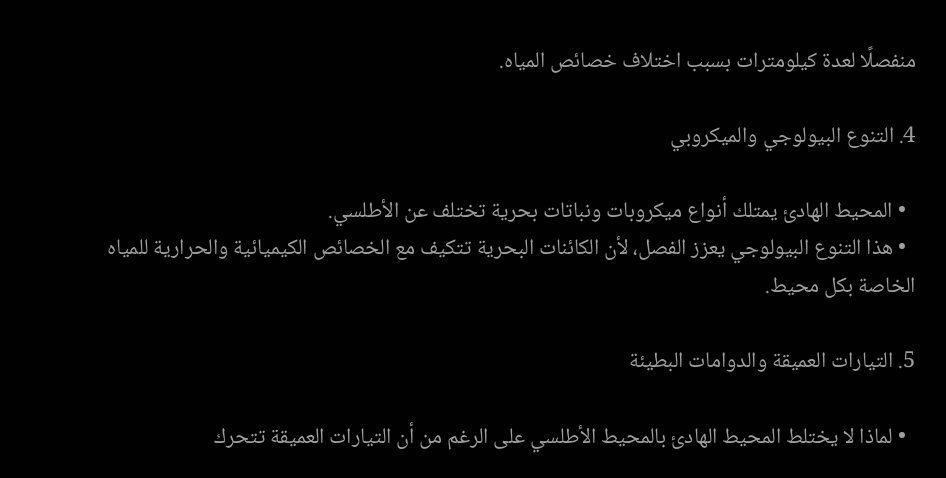منفصلًا لعدة كيلومترات بسبب اختلاف خصائص المياه.

4. التنوع البيولوجي والميكروبي

  • المحيط الهادئ يمتلك أنواع ميكروبات ونباتات بحرية تختلف عن الأطلسي.
  • هذا التنوع البيولوجي يعزز الفصل، لأن الكائنات البحرية تتكيف مع الخصائص الكيميائية والحرارية للمياه الخاصة بكل محيط.

5. التيارات العميقة والدوامات البطيئة

  • لماذا لا يختلط المحيط الهادئ بالمحيط الأطلسي على الرغم من أن التيارات العميقة تتحرك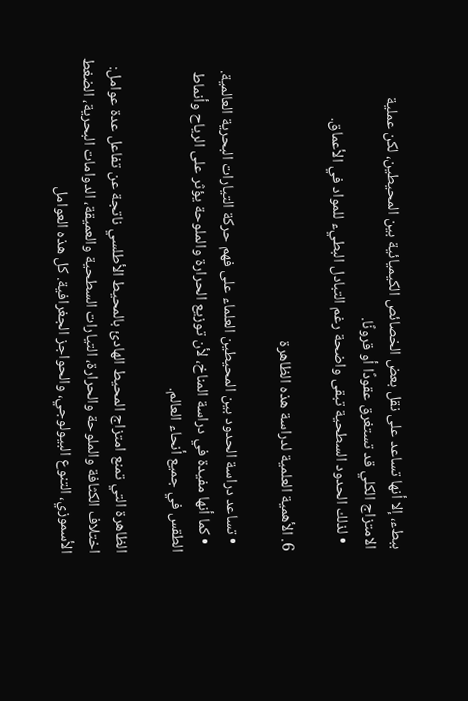ببطء، إلا أنها تساعد على نقل بعض الخصائص الكيميائية بين المحيطين، لكن عملية الامتزاج الكلي قد تستغرق عقودًا أو قرونًا.
  • لذلك الحدود السطحية تبقى واضحة رغم التبادل البطيء للمواد في الأعماق.

6. الأهمية العلمية لدراسة هذه الظاهرة

  • تساعد دراسة الحدود بين المحيطين العلماء على فهم حركة التيارات البحرية العالمية.
  • كما أنها مفيدة في دراسة المناخ، لأن توزيع الحرارة والملوحة يؤثر على الرياح وأنماط الطقس في جميع أنحاء العالم.

الظاهرة التي تمنع امتزاج المحيط الهادئ بالمحيط الأطلسي ناتجة عن تفاعل عدة عوامل: اختلاف الكثافة والملوحة والحرارة، التيارات السطحية والعميقة، الدوامات البحرية، الضغط الأسموزي، التنوع البيولوجي، والحواجز الجغرافية. كل هذه العوامل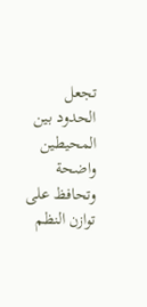تجعل الحدود بين المحيطين واضحة وتحافظ على توازن النظم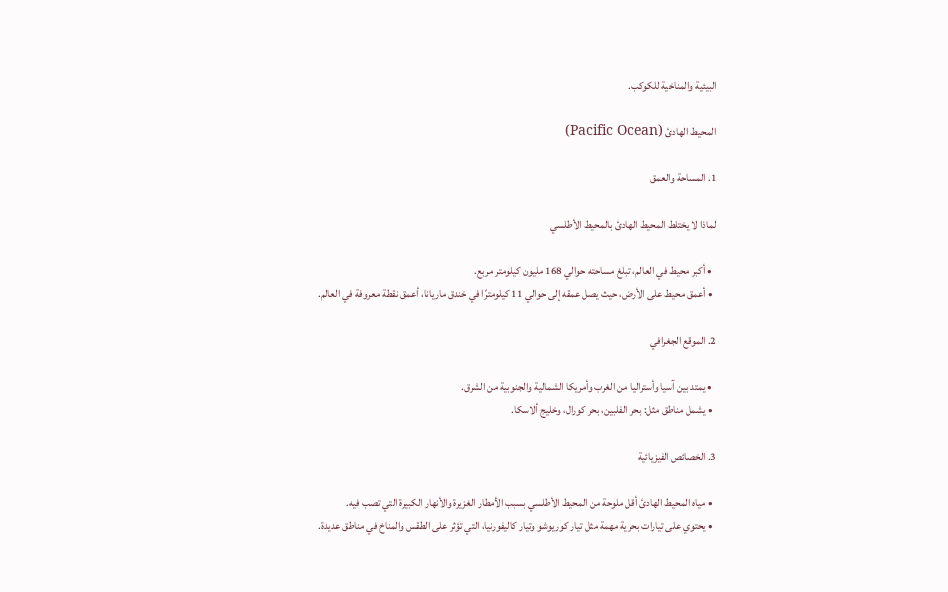البيئية والمناخية للكوكب.

المحيط الهادئ (Pacific Ocean)

1. المساحة والعمق

لماذا لا يختلط المحيط الهادئ بالمحيط الأطلسي

  • أكبر محيط في العالم، تبلغ مساحته حوالي 168 مليون كيلومتر مربع.
  • أعمق محيط على الأرض، حيث يصل عمقه إلى حوالي 11 كيلومترًا في خندق ماريانا، أعمق نقطة معروفة في العالم.

2. الموقع الجغرافي

  • يمتد بين آسيا وأستراليا من الغرب وأمريكا الشمالية والجنوبية من الشرق.
  • يشمل مناطق مثل: بحر الفلبين، بحر كورال، وخليج ألاسكا.

3. الخصائص الفيزيائية

  • مياه المحيط الهادئ أقل ملوحة من المحيط الأطلسي بسبب الأمطار الغزيرة والأنهار الكبيرة التي تصب فيه.
  • يحتوي على تيارات بحرية مهمة مثل تيار كوريوشو وتيار كاليفورنيا، التي تؤثر على الطقس والمناخ في مناطق عديدة.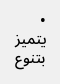• يتميز بتنوع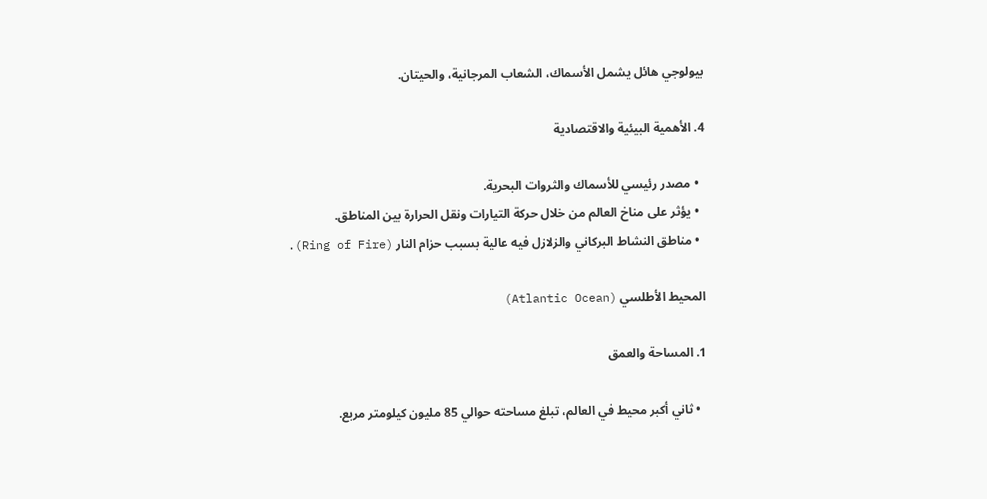بيولوجي هائل يشمل الأسماك، الشعاب المرجانية، والحيتان.

4. الأهمية البيئية والاقتصادية

  • مصدر رئيسي للأسماك والثروات البحرية.
  • يؤثر على مناخ العالم من خلال حركة التيارات ونقل الحرارة بين المناطق.
  • مناطق النشاط البركاني والزلازل فيه عالية بسبب حزام النار (Ring of Fire).

المحيط الأطلسي (Atlantic Ocean)

1. المساحة والعمق

  • ثاني أكبر محيط في العالم، تبلغ مساحته حوالي 85 مليون كيلومتر مربع.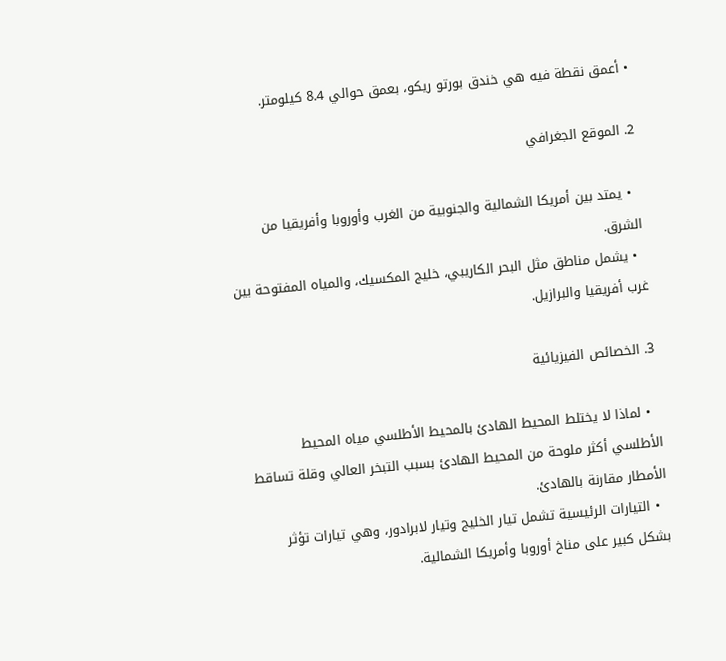• أعمق نقطة فيه هي خندق بورتو ريكو، بعمق حوالي 8.4 كيلومتر.

2. الموقع الجغرافي

  • يمتد بين أمريكا الشمالية والجنوبية من الغرب وأوروبا وأفريقيا من الشرق.
  • يشمل مناطق مثل البحر الكاريبي، خليج المكسيك، والمياه المفتوحة بين غرب أفريقيا والبرازيل.

3. الخصائص الفيزيائية

  • لماذا لا يختلط المحيط الهادئ بالمحيط الأطلسي مياه المحيط الأطلسي أكثر ملوحة من المحيط الهادئ بسبب التبخر العالي وقلة تساقط الأمطار مقارنة بالهادئ.
  • التيارات الرئيسية تشمل تيار الخليج وتيار لابرادور، وهي تيارات تؤثر بشكل كبير على مناخ أوروبا وأمريكا الشمالية.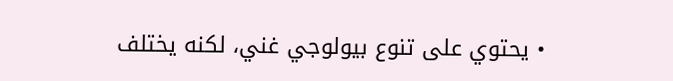• يحتوي على تنوع بيولوجي غني، لكنه يختلف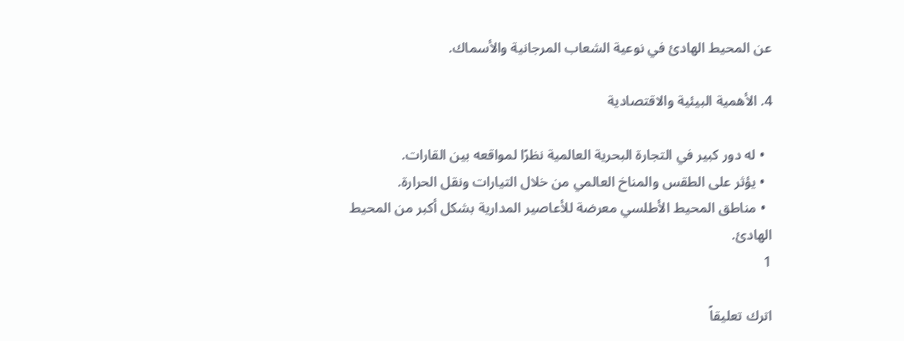عن المحيط الهادئ في نوعية الشعاب المرجانية والأسماك.

4. الأهمية البيئية والاقتصادية

  • له دور كبير في التجارة البحرية العالمية نظرًا لمواقعه بين القارات.
  • يؤثر على الطقس والمناخ العالمي من خلال التيارات ونقل الحرارة.
  • مناطق المحيط الأطلسي معرضة للأعاصير المدارية بشكل أكبر من المحيط الهادئ.
1

اترك تعليقاً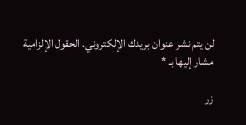لن يتم نشر عنوان بريدك الإلكتروني. الحقول الإلزامية مشار إليها بـ *

زر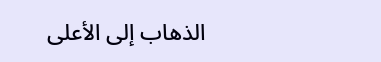الذهاب إلى الأعلى